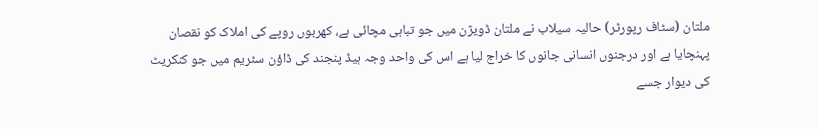ملتان (سٹاف رپورٹر) حالیہ سیلاب نے ملتان ڈویژن میں جو تباہی مچائی ہے، کھربوں روپے کی املاک کو نقصان پہنچایا ہے اور درجنوں انسانی جانوں کا خراج لیا ہے اس کی واحد وجہ ہیڈ پنجند کی ڈاؤن سٹریم میں جو کنکریٹ کی دیوار جسے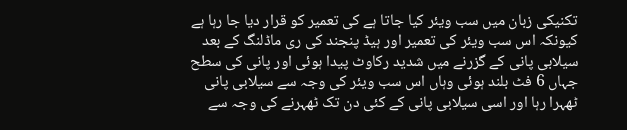تکنیکی زبان میں سب ویئر کیا جاتا ہے کی تعمیر کو قرار دیا جا رہا ہے کیونکہ اس سب ویئر کی تعمیر اور ہیڈ پنجند کی ری ماڈلنگ کے بعد سیلابی پانی کے گزرنے میں شدید رکاوٹ پیدا ہوئی اور پانی کی سطح جہاں 6 فٹ بلند ہوئی وہاں اس سب ویئر کی وجہ سے سیلابی پانی ٹھہرا رہا اور اسی سیلابی پانی کے کئی دن تک ٹھہرنے کی وجہ سے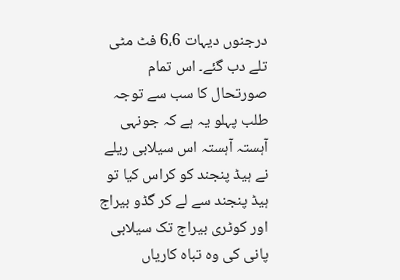درجنوں دیہات 6،6 فٹ مٹی تلے دب گئے۔ اس تمام صورتحال کا سب سے توجہ طلب پہلو یہ ہے کہ جونہی آہستہ آہستہ اس سیلابی ریلے نے ہیڈ پنجند کو کراس کیا تو ہیڈ پنجند سے لے کر گڈو بیراج اور کوٹری بیراج تک سیلابی پانی کی وہ تباہ کاریاں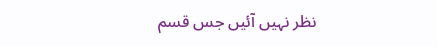نظر نہیں آئیں جس قسم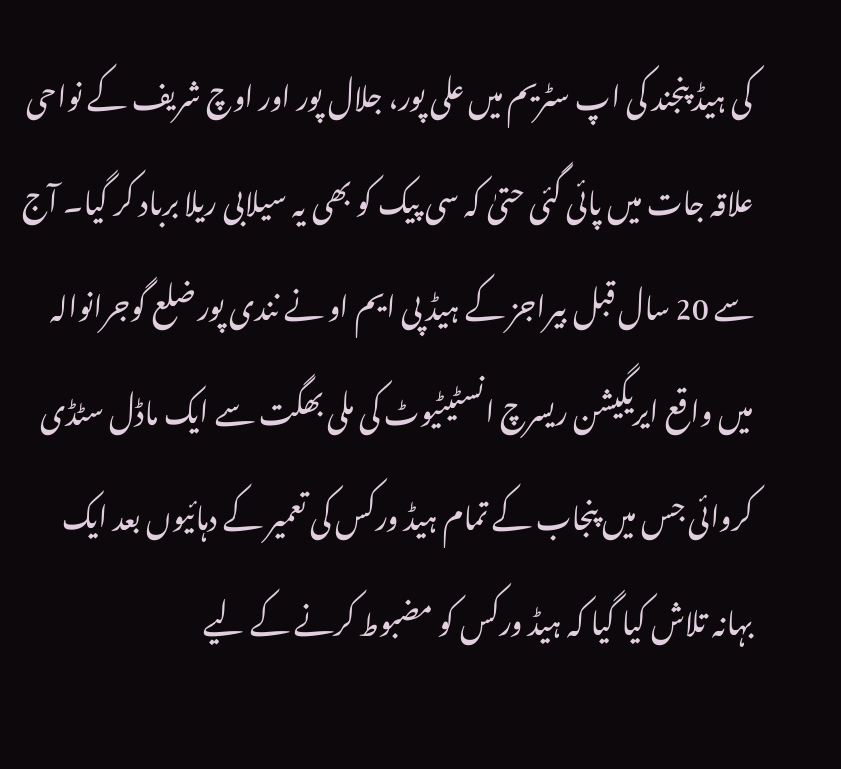کی ہیڈ پنجند کی اپ سٹریم میں علی پور، جلال پور اور اوچ شریف کے نواحی علاقہ جات میں پائی گئی حتیٰ کہ سی پیک کو بھی یہ سیلابی ریلا برباد کر گیا۔ آج سے 20 سال قبل بیراجز کے ہیڈ پی ایم او نے نندی پور ضلع گوجرانوالہ میں واقع ایریگیشن ریسرچ انسٹیٹیوٹ کی ملی بھگت سے ایک ماڈل سٹڈی کروائی جس میں پنجاب کے تمام ہیڈ ورکس کی تعمیر کے دہائیوں بعد ایک بہانہ تلاش کیا گیا کہ ہیڈ ورکس کو مضبوط کرنے کے لیے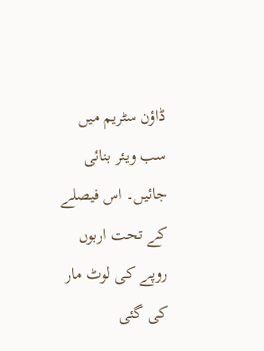ڈاؤن سٹریم میں سب ویئر بنائی جائیں۔ اس فیصلے کے تحت اربوں روپے کی لوٹ مار کی گئی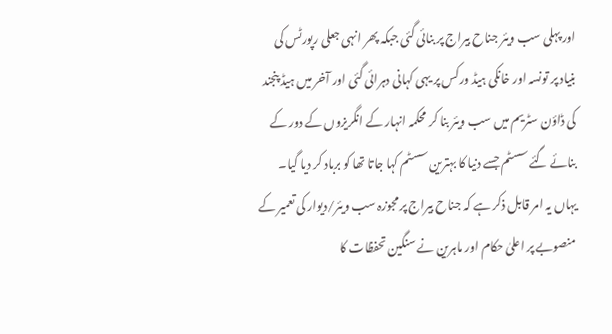اور پہلی سب ویئر جناح بیراج پر بنائی گئی جبکہ پھر انہی جعلی رپورٹس کی بنیاد پر تونسہ اور خانکی ہیڈ ورکس پر یہی کہانی دہرائی گئی اور آخر میں ہیڈ پنجند کی ڈاؤن سٹریم میں سب ویئر بنا کر محکمہ انہار کے انگریزوں کے دور کے بنائے گئے سسٹم جسے دنیا کا بہترین سسٹم کہا جاتا تھا کو برباد کر دیا گیا۔ یہاں یہ امر قابل ذکر ہے کہ جناح بیراج پر مجوزہ سب ویئر/دیوار کی تعمیر کے منصوبے پر اعلیٰ حکام اور ماہرین نے سنگین تحفظات کا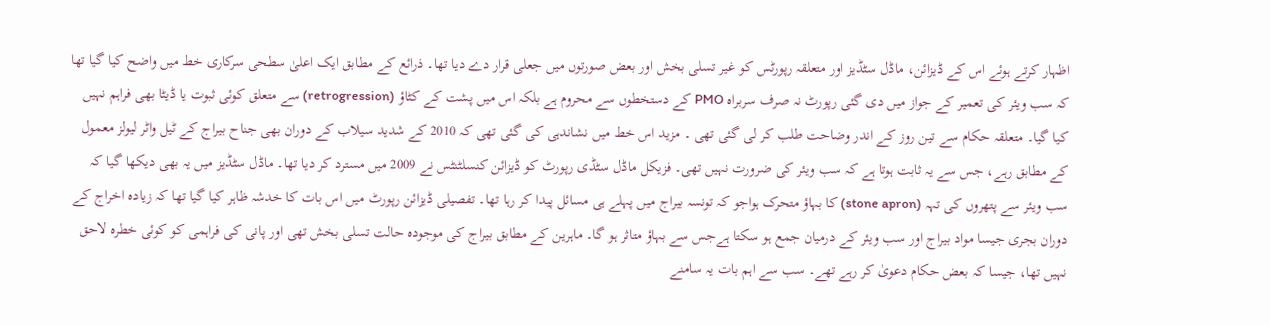اظہار کرتے ہوئے اس کے ڈیزائن، ماڈل سٹڈیز اور متعلقہ رپورٹس کو غیر تسلی بخش اور بعض صورتوں میں جعلی قرار دے دیا تھا۔ ذرائع کے مطابق ایک اعلیٰ سطحی سرکاری خط میں واضح کیا گیا تھا کہ سب ویئر کی تعمیر کے جواز میں دی گئی رپورٹ نہ صرف سربراہ PMO کے دستخطوں سے محروم ہے بلکہ اس میں پشت کے کٹاؤ (retrogression) سے متعلق کوئی ثبوت یا ڈیٹا بھی فراہم نہیں کیا گیا۔ متعلقہ حکام سے تین روز کے اندر وضاحت طلب کر لی گئی تھی ۔ مزید اس خط میں نشاندہی کی گئی تھی کہ 2010 کے شدید سیلاب کے دوران بھی جناح بیراج کے ٹیل واٹر لیولز معمول کے مطابق رہے، جس سے یہ ثابت ہوتا ہے کہ سب ویئر کی ضرورت نہیں تھی۔ فزیکل ماڈل سٹڈی رپورٹ کو ڈیزائن کنسلٹنٹس نے 2009 میں مسترد کر دیا تھا۔ ماڈل سٹڈیز میں یہ بھی دیکھا گیا کہ سب ویئر سے پتھروں کی تہہ (stone apron) کا بہاؤ متحرک ہواجو کہ تونسہ بیراج میں پہلے ہی مسائل پیدا کر رہا تھا۔ تفصیلی ڈیزائن رپورٹ میں اس بات کا خدشہ ظاہر کیا گیا تھا کہ زیادہ اخراج کے دوران بجری جیسا مواد بیراج اور سب ویئر کے درمیان جمع ہو سکتا ہےجس سے بہاؤ متاثر ہو گا۔ ماہرین کے مطابق بیراج کی موجودہ حالت تسلی بخش تھی اور پانی کی فراہمی کو کوئی خطرہ لاحق نہیں تھا، جیسا کہ بعض حکام دعویٰ کر رہے تھے۔ سب سے اہم بات یہ سامنے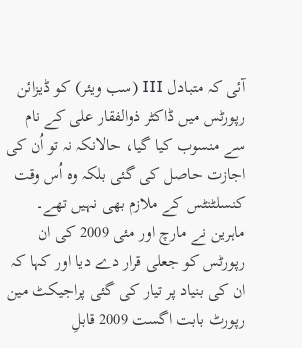آئی کہ متبادل III (سب ویئر) کو ڈیزائن رپورٹس میں ڈاکٹر ذوالفقار علی کے نام سے منسوب کیا گیا، حالانکہ نہ تو اُن کی اجازت حاصل کی گئی بلکہ وہ اُس وقت کنسلٹنٹس کے ملازم بھی نہیں تھے۔ ماہرین نے مارچ اور مئی 2009 کی ان رپورٹس کو جعلی قرار دے دیا اور کہا کہ ان کی بنیاد پر تیار کی گئی پراجیکٹ مین رپورٹ بابت اگست 2009 قابلِ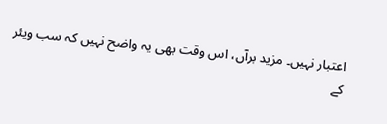اعتبار نہیں۔ مزید برآں، اس وقت بھی یہ واضح نہیں کہ سب ویئر کے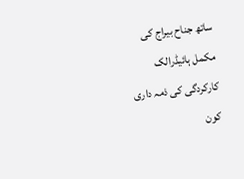ساتھ جناح بیراج کی مکمل ہائیڈرالک کارکردگی کی ذمہ داری کون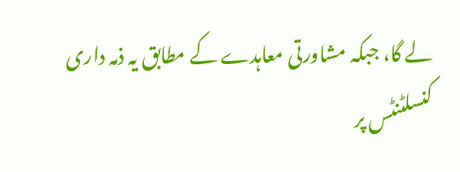لے گا، جبکہ مشاورتی معاہدے کے مطابق یہ ذمہ داری کنسلٹنٹس پر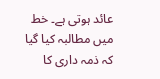عائد ہوتی ہے۔ خط میں مطالبہ کیا گیا کہ ذمہ داری کا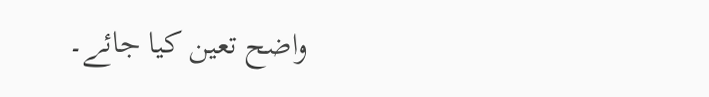واضح تعین کیا جائے۔